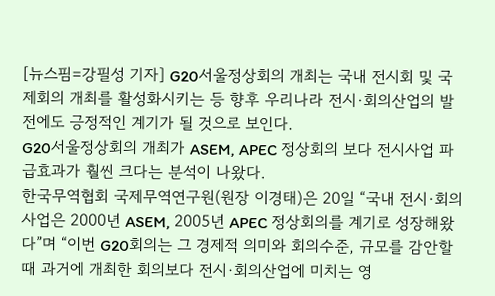[뉴스핌=강필성 기자] G20서울정상회의 개최는 국내 전시회 및 국제회의 개최를 활성화시키는 등 향후 우리나라 전시·회의산업의 발전에도 긍정적인 계기가 될 것으로 보인다.
G20서울정상회의 개최가 ASEM, APEC 정상회의 보다 전시사업 파급효과가 훨씬 크다는 분석이 나왔다.
한국무역협회 국제무역연구원(원장 이경태)은 20일 “국내 전시·회의사업은 2000년 ASEM, 2005년 APEC 정상회의를 계기로 성장해왔다”며 “이번 G20회의는 그 경제적 의미와 회의수준, 규모를 감안할 때 과거에 개최한 회의보다 전시·회의산업에 미치는 영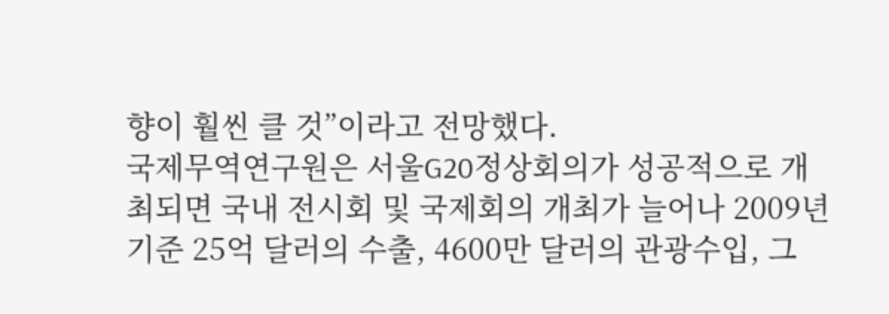향이 훨씬 클 것”이라고 전망했다.
국제무역연구원은 서울G20정상회의가 성공적으로 개최되면 국내 전시회 및 국제회의 개최가 늘어나 2009년 기준 25억 달러의 수출, 4600만 달러의 관광수입, 그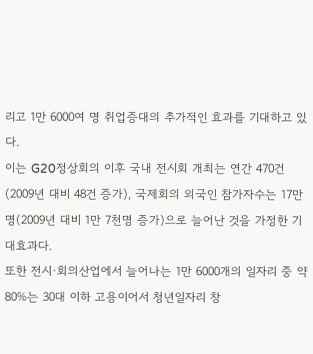리고 1만 6000여 명 취업증대의 추가적인 효과를 기대하고 있다.
이는 G20정상회의 이후 국내 전시회 개최는 연간 470건(2009년 대비 48건 증가), 국제회의 외국인 참가자수는 17만명(2009년 대비 1만 7천명 증가)으로 늘어난 것을 가정한 기대효과다.
또한 전시·회의산업에서 늘어나는 1만 6000개의 일자리 중 약 80%는 30대 이하 고용이어서 청년일자리 창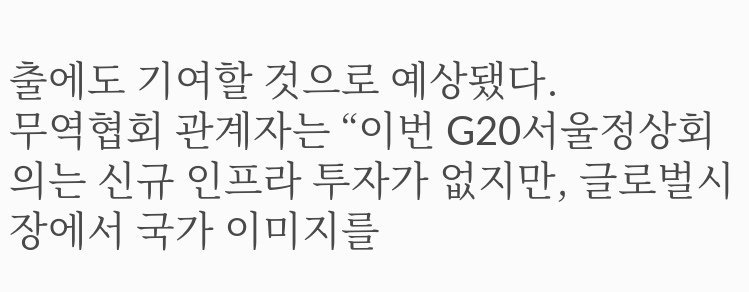출에도 기여할 것으로 예상됐다.
무역협회 관계자는 “이번 G20서울정상회의는 신규 인프라 투자가 없지만, 글로벌시장에서 국가 이미지를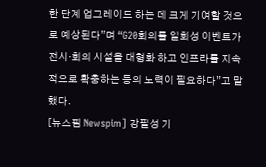한 단계 업그레이드 하는 데 크게 기여할 것으로 예상된다”며 “G20회의를 일회성 이벤트가 전시·회의 시설을 대형화 하고 인프라를 지속적으로 확충하는 등의 노력이 필요하다”고 말했다.
[뉴스핌 Newspim] 강필성 기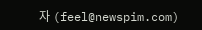자 (feel@newspim.com)